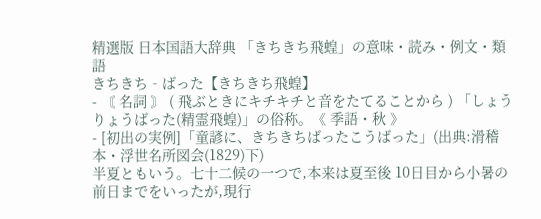精選版 日本国語大辞典 「きちきち飛蝗」の意味・読み・例文・類語
きちきち‐ばった【きちきち飛蝗】
- 〘 名詞 〙 ( 飛ぶときにキチキチと音をたてることから ) 「しょうりょうばった(精霊飛蝗)」の俗称。《 季語・秋 》
- [初出の実例]「童諺に、きちきちばったこうばった」(出典:滑稽本・浮世名所図会(1829)下)
半夏ともいう。七十二候の一つで,本来は夏至後 10日目から小暑の前日までをいったが,現行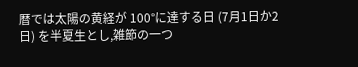暦では太陽の黄経が 100°に達する日 (7月1日か2日) を半夏生とし,雑節の一つ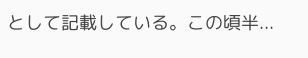として記載している。この頃半...